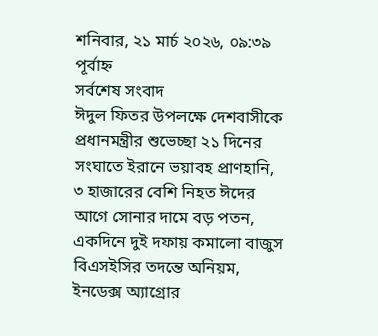শনিবার, ২১ মার্চ ২০২৬, ০৯:৩৯ পূর্বাহ্ন
সর্বশেষ সংবাদ
ঈদুল ফিতর উপলক্ষে দেশবাসীকে প্রধানমন্ত্রীর শুভেচ্ছা ২১ দিনের সংঘাতে ইরানে ভয়াবহ প্রাণহানি, ৩ হাজারের বেশি নিহত ঈদের আগে সোনার দামে বড় পতন, একদিনে দুই দফায় কমালো বাজুস বিএসইসির তদন্তে অনিয়ম, ইনডেক্স অ্যাগ্রোর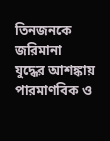তিনজনকে জরিমানা যুদ্ধের আশঙ্কায় পারমাণবিক ও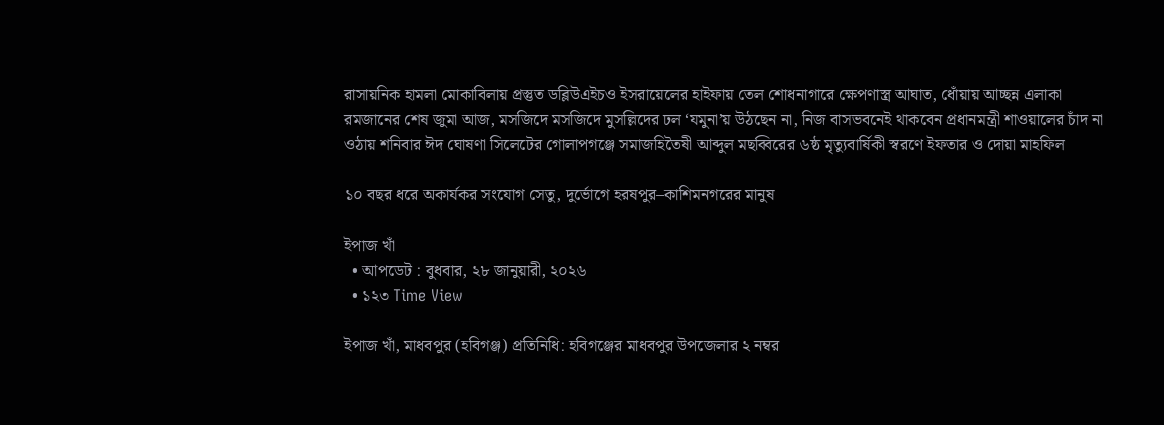রাসায়নিক হামলা মোকাবিলায় প্রস্তুত ডব্লিউএইচও ইসরায়েলের হাইফায় তেল শোধনাগারে ক্ষেপণাস্ত্র আঘাত, ধোঁয়ায় আচ্ছন্ন এলাকা রমজানের শেষ জুমা আজ, মসজিদে মসজিদে মুসল্লিদের ঢল ‘যমুনা’য় উঠছেন না, নিজ বাসভবনেই থাকবেন প্রধানমন্ত্রী শাওয়ালের চাঁদ না ওঠায় শনিবার ঈদ ঘোষণা সিলেটের গোলাপগঞ্জে সমাজহিতৈষী আব্দুল মছব্বিরের ৬ষ্ঠ মৃত্যুবার্ষিকী স্বরণে ইফতার ও দোয়া মাহফিল

১০ বছর ধরে অকার্যকর সংযোগ সেতু, দুর্ভোগে হরষপুর–কাশিমনগরের মানুষ

ইপাজ খাঁ
  • আপডেট : বুধবার, ২৮ জানুয়ারী, ২০২৬
  • ১২৩ Time View

ইপাজ খাঁ, মাধবপুর (হবিগঞ্জ) প্রতিনিধি: হবিগঞ্জের মাধবপুর উপজেলার ২ নম্বর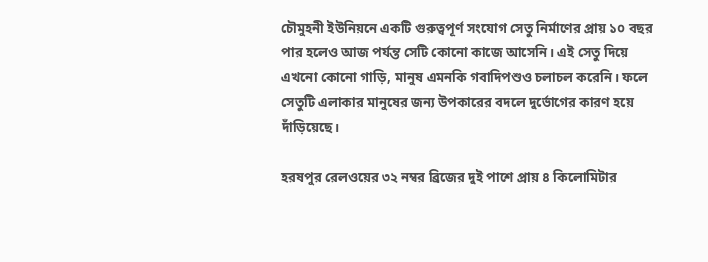চৌমুহনী ইউনিয়নে একটি গুরুত্বপূর্ণ সংযোগ সেতু নির্মাণের প্রায় ১০ বছর পার হলেও আজ পর্যন্ত সেটি কোনো কাজে আসেনি। এই সেতু দিয়ে এখনো কোনো গাড়ি, মানুষ এমনকি গবাদিপশুও চলাচল করেনি। ফলে সেতুটি এলাকার মানুষের জন্য উপকারের বদলে দুর্ভোগের কারণ হয়ে দাঁড়িয়েছে।

হরষপুর রেলওয়ের ৩২ নম্বর ব্রিজের দুই পাশে প্রায় ৪ কিলোমিটার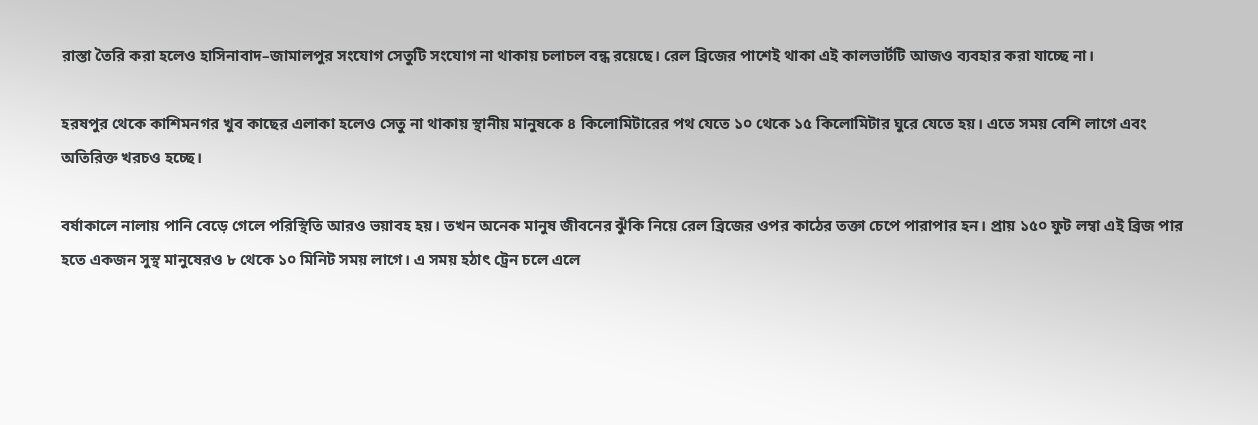রাস্তা তৈরি করা হলেও হাসিনাবাদ–জামালপুর সংযোগ সেতুটি সংযোগ না থাকায় চলাচল বন্ধ রয়েছে। রেল ব্রিজের পাশেই থাকা এই কালভার্টটি আজও ব্যবহার করা যাচ্ছে না।

হরষপুর থেকে কাশিমনগর খুব কাছের এলাকা হলেও সেতু না থাকায় স্থানীয় মানুষকে ৪ কিলোমিটারের পথ যেতে ১০ থেকে ১৫ কিলোমিটার ঘুরে যেতে হয়। এতে সময় বেশি লাগে এবং অতিরিক্ত খরচও হচ্ছে।

বর্ষাকালে নালায় পানি বেড়ে গেলে পরিস্থিতি আরও ভয়াবহ হয়। তখন অনেক মানুষ জীবনের ঝুঁকি নিয়ে রেল ব্রিজের ওপর কাঠের তক্তা চেপে পারাপার হন। প্রায় ১৫০ ফুট লম্বা এই ব্রিজ পার হতে একজন সুস্থ মানুষেরও ৮ থেকে ১০ মিনিট সময় লাগে। এ সময় হঠাৎ ট্রেন চলে এলে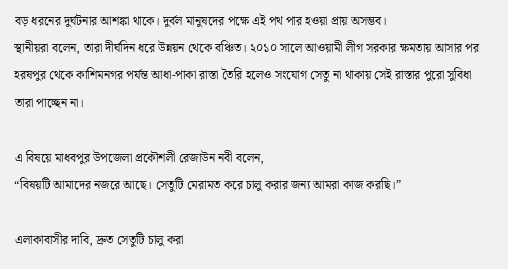বড় ধরনের দুর্ঘটনার আশঙ্কা থাকে। দুর্বল মানুষদের পক্ষে এই পথ পার হওয়া প্রায় অসম্ভব।
স্থানীয়রা বলেন, তারা দীর্ঘদিন ধরে উন্নয়ন থেকে বঞ্চিত। ২০১০ সালে আওয়ামী লীগ সরকার ক্ষমতায় আসার পর হরষপুর থেকে কাশিমনগর পর্যন্ত আধা-পাকা রাস্তা তৈরি হলেও সংযোগ সেতু না থাকায় সেই রাস্তার পুরো সুবিধা তারা পাচ্ছেন না।

এ বিষয়ে মাধবপুর উপজেলা প্রকৌশলী রেজাউন নবী বলেন,
“বিষয়টি আমাদের নজরে আছে। সেতুটি মেরামত করে চালু করার জন্য আমরা কাজ করছি।”

এলাকাবাসীর দাবি, দ্রুত সেতুটি চালু করা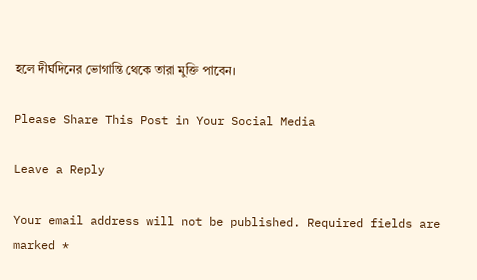হলে দীর্ঘদিনের ভোগান্তি থেকে তারা মুক্তি পাবেন।

Please Share This Post in Your Social Media

Leave a Reply

Your email address will not be published. Required fields are marked *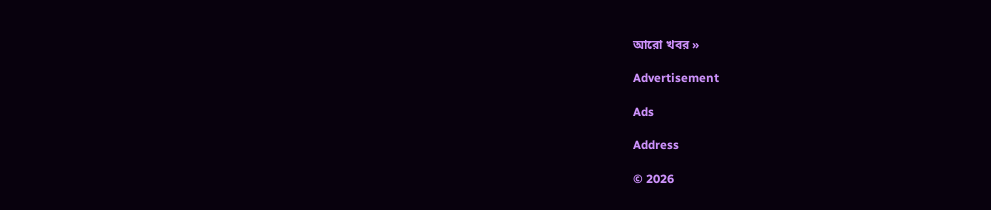আরো খবর »

Advertisement

Ads

Address

© 2026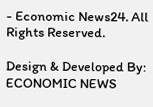- Economic News24. All Rights Reserved.

Design & Developed By: ECONOMIC NEWS